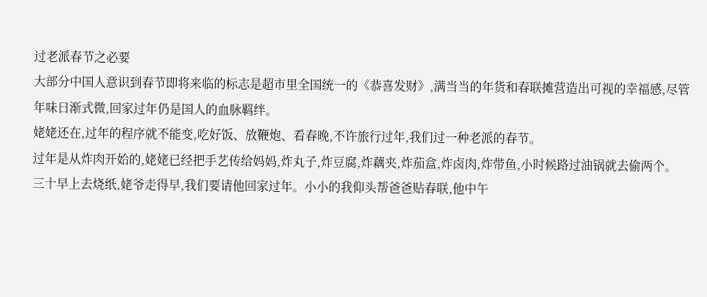过老派春节之必要
大部分中国人意识到春节即将来临的标志是超市里全国统一的《恭喜发财》,满当当的年货和春联摊营造出可视的幸福感,尽管年味日渐式微,回家过年仍是国人的血脉羁绊。
姥姥还在,过年的程序就不能变,吃好饭、放鞭炮、看春晚,不许旅行过年,我们过一种老派的春节。
过年是从炸肉开始的,姥姥已经把手艺传给妈妈,炸丸子,炸豆腐,炸藕夹,炸茄盒,炸卤肉,炸带鱼,小时候路过油锅就去偷两个。
三十早上去烧纸,姥爷走得早,我们要请他回家过年。小小的我仰头帮爸爸贴春联,他中午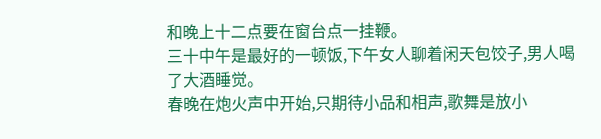和晚上十二点要在窗台点一挂鞭。
三十中午是最好的一顿饭,下午女人聊着闲天包饺子,男人喝了大酒睡觉。
春晚在炮火声中开始,只期待小品和相声,歌舞是放小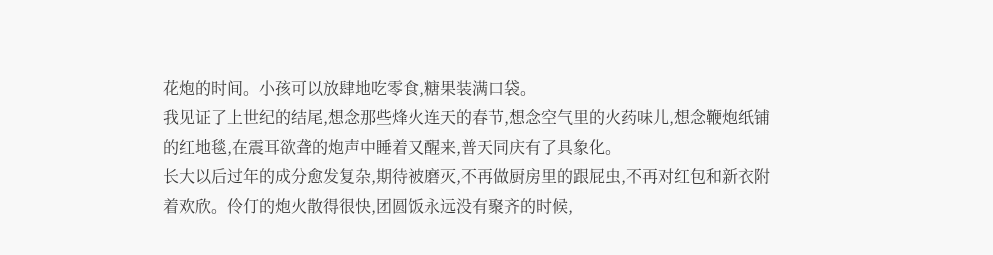花炮的时间。小孩可以放肆地吃零食,糖果装满口袋。
我见证了上世纪的结尾,想念那些烽火连天的春节,想念空气里的火药味儿,想念鞭炮纸铺的红地毯,在震耳欲聋的炮声中睡着又醒来,普天同庆有了具象化。
长大以后过年的成分愈发复杂,期待被磨灭,不再做厨房里的跟屁虫,不再对红包和新衣附着欢欣。伶仃的炮火散得很快,团圆饭永远没有聚齐的时候,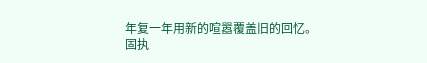年复一年用新的喧嚣覆盖旧的回忆。
固执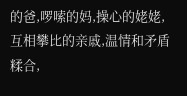的爸,啰嗦的妈,操心的姥姥,互相攀比的亲戚,温情和矛盾糅合,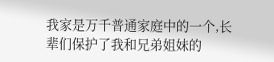我家是万千普通家庭中的一个,长辈们保护了我和兄弟姐妹的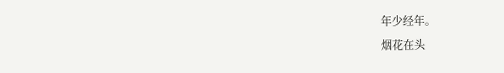年少经年。
烟花在头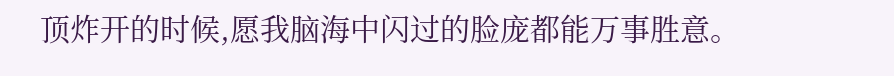顶炸开的时候,愿我脑海中闪过的脸庞都能万事胜意。